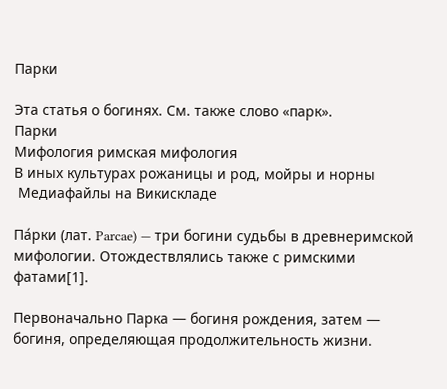Парки

Эта статья о богинях. См. также слово «парк».
Парки
Мифология римская мифология
В иных культурах рожаницы и род, мойры и норны
 Медиафайлы на Викискладе

Па́рки (лат. Parcae) — три богини судьбы в древнеримской мифологии. Отождествлялись также с римскими фатами[1].

Первоначально Парка — богиня рождения, затем — богиня, определяющая продолжительность жизни.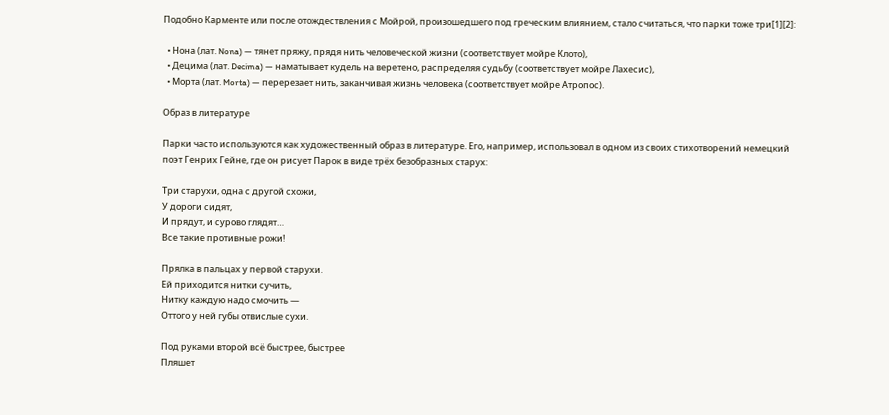Подобно Карменте или после отождествления с Мойрой, произошедшего под греческим влиянием, стало считаться, что парки тоже три[1][2]:

  • Нона (лат. Nona) — тянет пряжу, прядя нить человеческой жизни (соответствует мойре Клото),
  • Децима (лат. Decima) — наматывает кудель на веретено, распределяя судьбу (соответствует мойре Лахесис),
  • Морта (лат. Morta) — перерезает нить, заканчивая жизнь человека (соответствует мойре Атропос).

Образ в литературе

Парки часто используются как художественный образ в литературе. Его, например, использовал в одном из своих стихотворений немецкий поэт Генрих Гейне, где он рисует Парок в виде трёх безобразных старух:

Три старухи, одна с другой схожи,
У дороги сидят,
И прядут, и сурово глядят…
Все такие противные рожи!

Прялка в пальцах у первой старухи.
Ей приходится нитки сучить,
Нитку каждую надо смочить —
Оттого у ней губы отвислые сухи.

Под руками второй всё быстрее, быстрее
Пляшет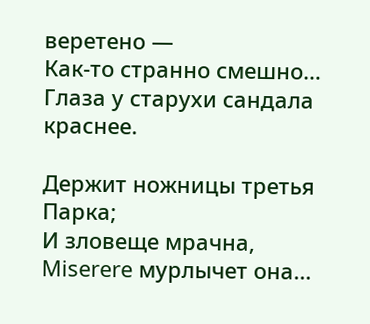веретено —
Как-то странно смешно…
Глаза у старухи сандала краснее.

Держит ножницы третья Парка;
И зловеще мрачна,
Miserere мурлычет она…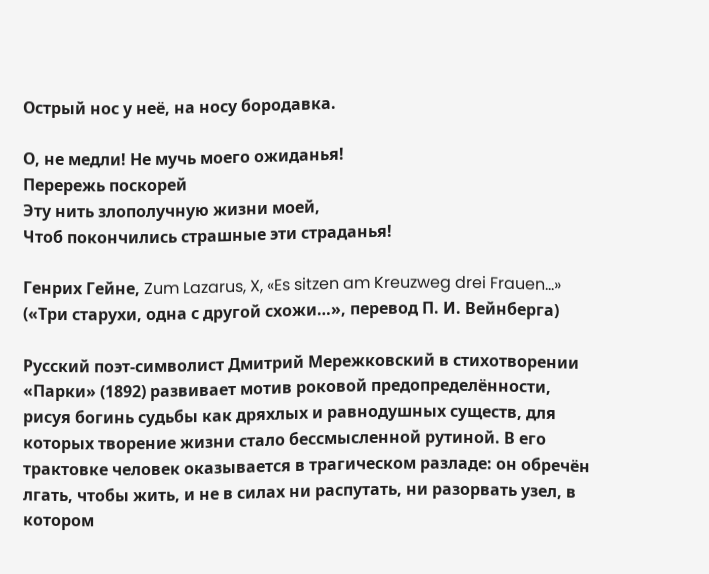Острый нос у неё, на носу бородавка.

О, не медли! Не мучь моего ожиданья!
Перережь поскорей
Эту нить злополучную жизни моей,
Чтоб покончились страшные эти страданья!

Генрих Гейне, Zum Lazarus, X, «Es sitzen am Kreuzweg drei Frauen…»
(«Три старухи, одна с другой схожи…», перевод П. И. Вейнберга)

Русский поэт-символист Дмитрий Мережковский в стихотворении «Парки» (1892) развивает мотив роковой предопределённости, рисуя богинь судьбы как дряхлых и равнодушных существ, для которых творение жизни стало бессмысленной рутиной. В его трактовке человек оказывается в трагическом разладе: он обречён лгать, чтобы жить, и не в силах ни распутать, ни разорвать узел, в котором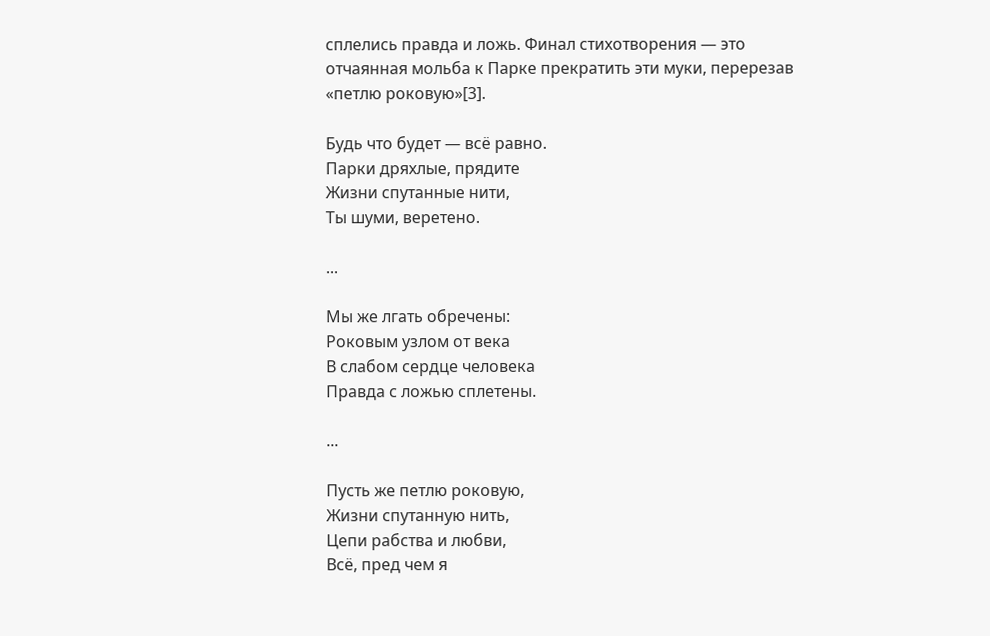сплелись правда и ложь. Финал стихотворения — это отчаянная мольба к Парке прекратить эти муки, перерезав «петлю роковую»[3].

Будь что будет — всё равно.
Парки дряхлые, прядите
Жизни спутанные нити,
Ты шуми, веретено.

...

Мы же лгать обречены:
Роковым узлом от века
В слабом сердце человека
Правда с ложью сплетены.

...

Пусть же петлю роковую,
Жизни спутанную нить,
Цепи рабства и любви,
Всё, пред чем я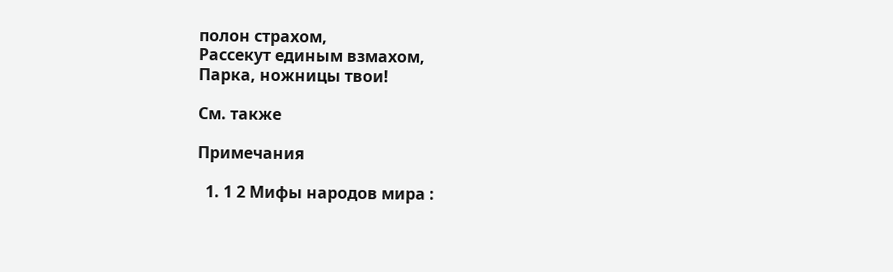полон страхом,
Рассекут единым взмахом,
Парка, ножницы твои!

См. также

Примечания

  1. 1 2 Мифы народов мира :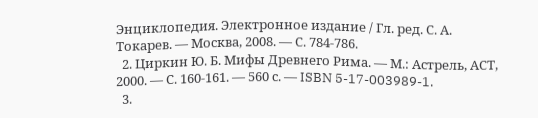Энциклопедия. Электронное издание / Гл. ред. С. А. Токарев. — Москва, 2008. — С. 784-786.
  2. Циркин Ю. Б. Мифы Древнего Рима. — М.: Астрель, АСТ, 2000. — С. 160-161. — 560 с. — ISBN 5-17-003989-1.
  3.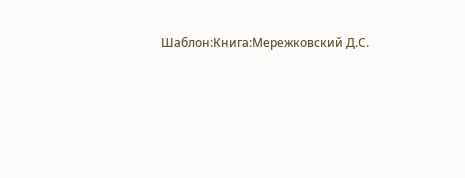Шаблон:Книга:Мережковский Д.С.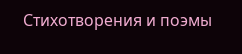Стихотворения и поэмы